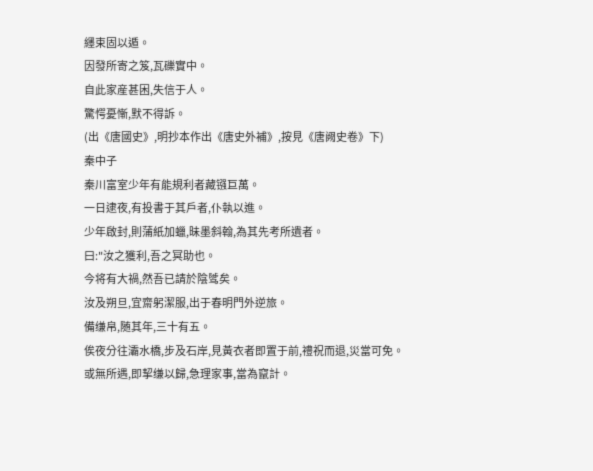纆束固以遁。
因發所寄之笈,瓦礫實中。
自此家産甚困,失信于人。
驚愕憂慚,默不得訴。
(出《唐國史》,明抄本作出《唐史外補》,按見《唐阙史卷》下)
秦中子
秦川富室少年有能規利者藏镪巨萬。
一日逮夜,有投書于其戶者,仆執以進。
少年啟封,則蒲紙加蠟,昧墨斜翰,為其先考所遺者。
曰:"汝之獲利,吾之冥助也。
今将有大禍,然吾已請於陰骘矣。
汝及朔旦,宜齋躬潔服,出于春明門外逆旅。
備缣帛,随其年,三十有五。
俟夜分往灞水橋,步及石岸,見黃衣者即置于前,禮祝而退,災當可免。
或無所遇,即挈缣以歸,急理家事,當為竄計。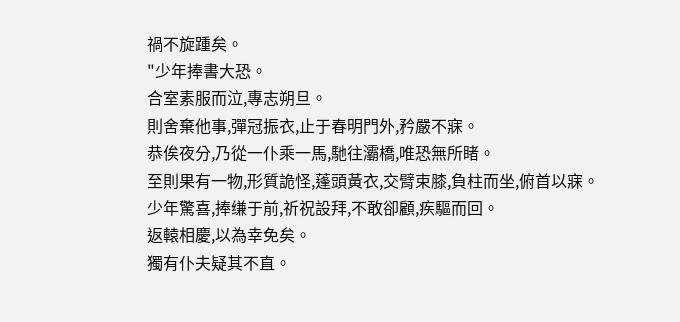禍不旋踵矣。
"少年捧書大恐。
合室素服而泣,專志朔旦。
則舍棄他事,彈冠振衣,止于春明門外,矜嚴不寐。
恭俟夜分,乃從一仆乘一馬,馳往灞橋,唯恐無所睹。
至則果有一物,形質詭怪,蓬頭黃衣,交臂束膝,負柱而坐,俯首以寐。
少年驚喜,捧缣于前,祈祝設拜,不敢卻顧,疾驅而回。
返轅相慶,以為幸免矣。
獨有仆夫疑其不直。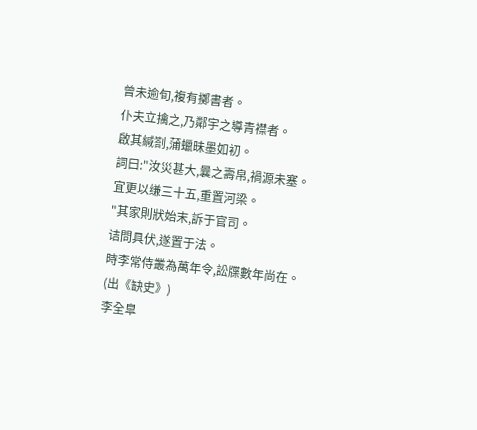曾未逾旬,複有擲書者。
仆夫立擒之,乃鄰宇之導青襟者。
啟其緘劄,蒲蠟昧墨如初。
詞曰:"汝災甚大,曩之壽帛,禍源未塞。
宜更以缣三十五,重置河梁。
"其家則狀始末,訴于官司。
诘問具伏,遂置于法。
時李常侍叢為萬年令,訟牒數年尚在。
(出《缺史》)
李全臯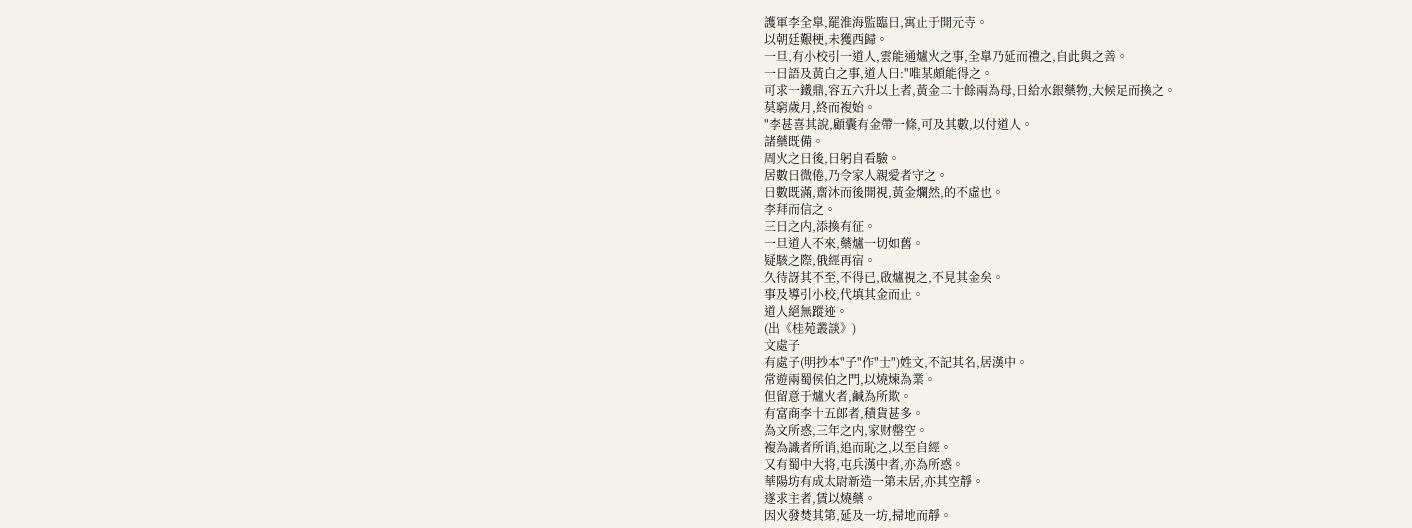護軍李全臯,罷淮海監臨日,寓止于開元寺。
以朝廷艱梗,未獲西歸。
一旦,有小校引一道人,雲能通爐火之事,全臯乃延而禮之,自此與之善。
一日語及黃白之事,道人曰:"唯某頗能得之。
可求一鐵鼎,容五六升以上者,黃金二十餘兩為母,日給水銀藥物,大候足而換之。
莫窮歲月,終而複始。
"李甚喜其說,顧囊有金帶一條,可及其數,以付道人。
諸藥既備。
周火之日後,日躬自看驗。
居數日微倦,乃令家人親愛者守之。
日數既滿,齋沐而後開視,黃金爛然,的不虛也。
李拜而信之。
三日之内,添換有征。
一旦道人不來,藥爐一切如舊。
疑駭之際,俄經再宿。
久待訝其不至,不得已,啟爐視之,不見其金矣。
事及導引小校,代填其金而止。
道人絕無蹤迹。
(出《桂苑叢談》)
文處子
有處子(明抄本"子"作"士")姓文,不記其名,居漢中。
常遊兩蜀侯伯之門,以燒煉為業。
但留意于爐火者,鹹為所欺。
有富商李十五郎者,積貨甚多。
為文所惑,三年之内,家财罄空。
複為識者所诮,追而恥之,以至自經。
又有蜀中大将,屯兵漢中者,亦為所惑。
華陽坊有成太尉新造一第未居,亦其空靜。
遂求主者,賃以燒藥。
因火發焚其第,延及一坊,掃地而靜。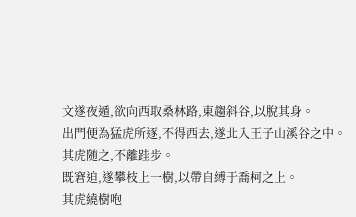文遂夜遁,欲向西取桑林路,東趨斜谷,以脫其身。
出門便為猛虎所逐,不得西去,遂北入王子山溪谷之中。
其虎随之,不離跬步。
既窘迫,遂攀枝上一樹,以帶自縛于喬柯之上。
其虎繞樹咆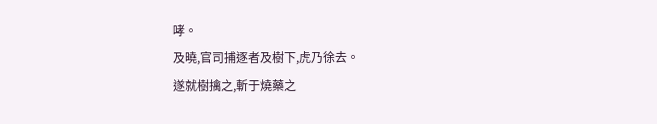哮。
及曉,官司捕逐者及樹下,虎乃徐去。
遂就樹擒之,斬于燒藥之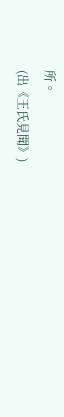所。
(出《王氏見聞》)